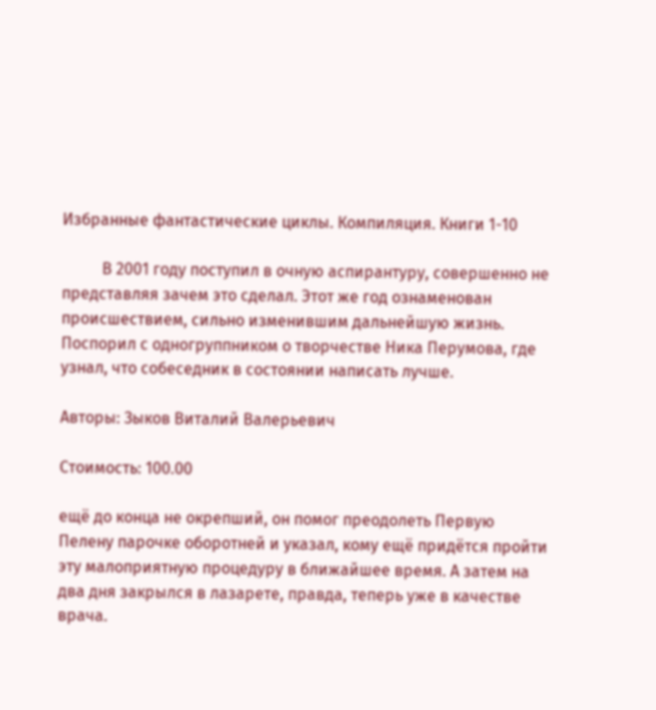Избранные фантастические циклы. Компиляция. Книги 1-10

          В 2001 году поступил в очную аспирантуру, совершенно не представляя зачем это сделал. Этот же год ознаменован происшествием, сильно изменившим дальнейшую жизнь. Поспорил с одногруппником о творчестве Ника Перумова, где узнал, что собеседник в состоянии написать лучше.

Авторы: Зыков Виталий Валерьевич

Стоимость: 100.00

ещё до конца не окрепший, он помог преодолеть Первую Пелену парочке оборотней и указал, кому ещё придётся пройти эту малоприятную процедуру в ближайшее время. А затем на два дня закрылся в лазарете, правда, теперь уже в качестве врача.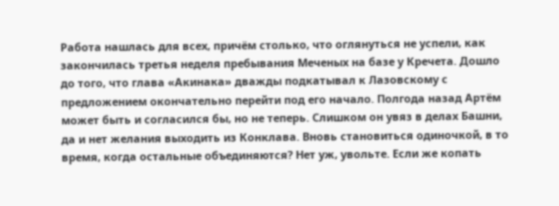Работа нашлась для всех, причём столько, что оглянуться не успели, как закончилась третья неделя пребывания Меченых на базе у Кречета. Дошло до того, что глава «Акинака» дважды подкатывал к Лазовскому с предложением окончательно перейти под его начало. Полгода назад Артём может быть и согласился бы, но не теперь. Слишком он увяз в делах Башни, да и нет желания выходить из Конклава. Вновь становиться одиночкой, в то время, когда остальные объединяются? Нет уж, увольте. Если же копать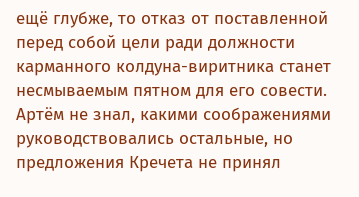ещё глубже, то отказ от поставленной перед собой цели ради должности карманного колдуна-виритника станет несмываемым пятном для его совести.
Артём не знал, какими соображениями руководствовались остальные, но предложения Кречета не принял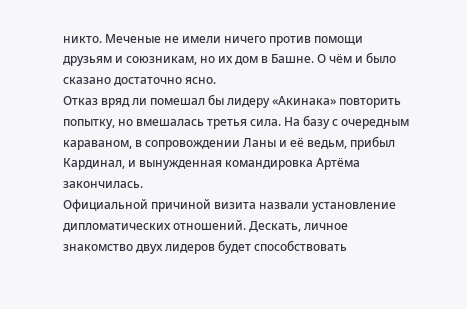никто. Меченые не имели ничего против помощи друзьям и союзникам, но их дом в Башне. О чём и было сказано достаточно ясно.
Отказ вряд ли помешал бы лидеру «Акинака» повторить попытку, но вмешалась третья сила. На базу с очередным караваном, в сопровождении Ланы и её ведьм, прибыл Кардинал, и вынужденная командировка Артёма закончилась.
Официальной причиной визита назвали установление дипломатических отношений. Дескать, личное знакомство двух лидеров будет способствовать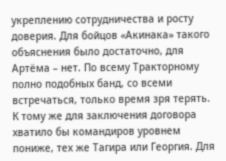укреплению сотрудничества и росту доверия. Для бойцов «Акинака» такого объяснения было достаточно, для Артёма – нет. По всему Тракторному полно подобных банд, со всеми встречаться, только время зря терять. К тому же для заключения договора хватило бы командиров уровнем пониже, тех же Тагира или Георгия. Для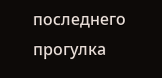последнего прогулка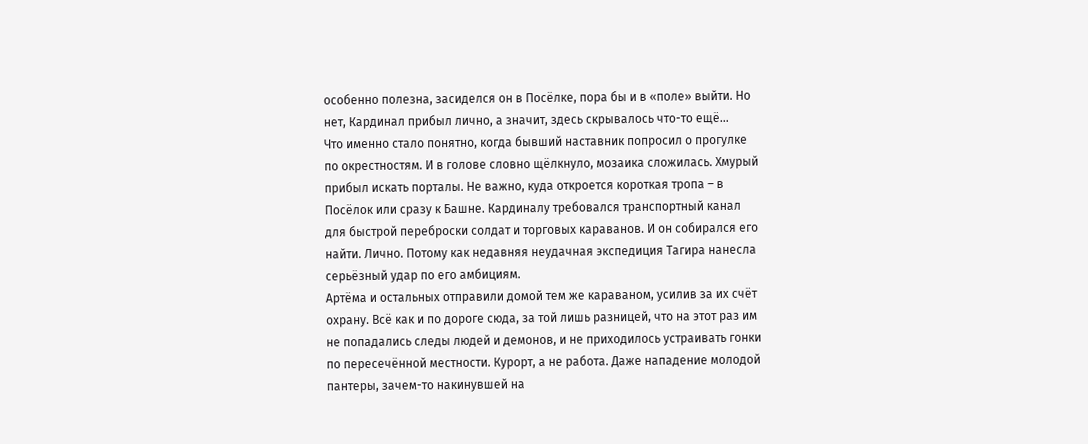особенно полезна, засиделся он в Посёлке, пора бы и в «поле» выйти. Но нет, Кардинал прибыл лично, а значит, здесь скрывалось что-то ещё…
Что именно стало понятно, когда бывший наставник попросил о прогулке по окрестностям. И в голове словно щёлкнуло, мозаика сложилась. Хмурый прибыл искать порталы. Не важно, куда откроется короткая тропа – в Посёлок или сразу к Башне. Кардиналу требовался транспортный канал для быстрой переброски солдат и торговых караванов. И он собирался его найти. Лично. Потому как недавняя неудачная экспедиция Тагира нанесла серьёзный удар по его амбициям.
Артёма и остальных отправили домой тем же караваном, усилив за их счёт охрану. Всё как и по дороге сюда, за той лишь разницей, что на этот раз им не попадались следы людей и демонов, и не приходилось устраивать гонки по пересечённой местности. Курорт, а не работа. Даже нападение молодой пантеры, зачем-то накинувшей на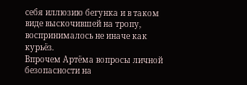себя иллюзию бегунка и в таком виде выскочившей на тропу, воспринималось не иначе как курьёз.
Впрочем Артёма вопросы личной безопасности на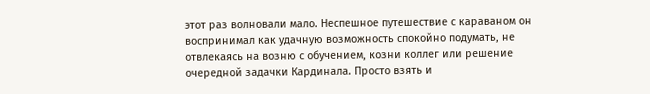этот раз волновали мало. Неспешное путешествие с караваном он воспринимал как удачную возможность спокойно подумать, не отвлекаясь на возню с обучением, козни коллег или решение очередной задачки Кардинала. Просто взять и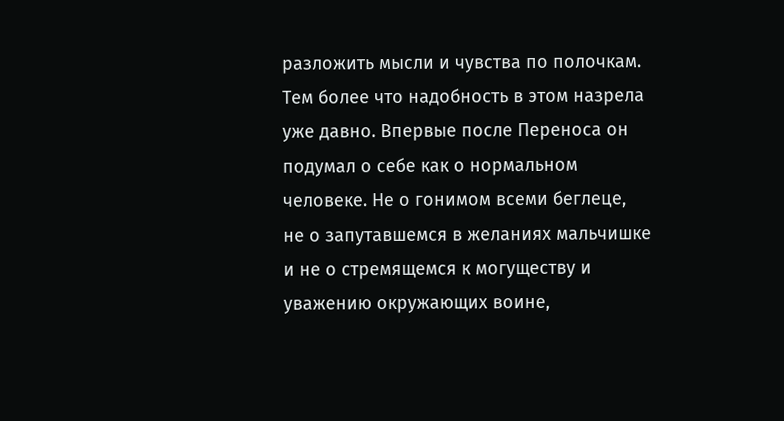разложить мысли и чувства по полочкам. Тем более что надобность в этом назрела уже давно. Впервые после Переноса он подумал о себе как о нормальном человеке. Не о гонимом всеми беглеце, не о запутавшемся в желаниях мальчишке и не о стремящемся к могуществу и уважению окружающих воине,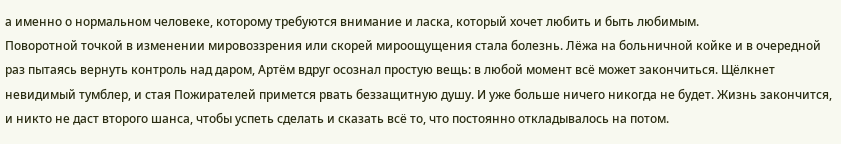а именно о нормальном человеке, которому требуются внимание и ласка, который хочет любить и быть любимым.
Поворотной точкой в изменении мировоззрения или скорей мироощущения стала болезнь. Лёжа на больничной койке и в очередной раз пытаясь вернуть контроль над даром, Артём вдруг осознал простую вещь: в любой момент всё может закончиться. Щёлкнет невидимый тумблер, и стая Пожирателей примется рвать беззащитную душу. И уже больше ничего никогда не будет. Жизнь закончится, и никто не даст второго шанса, чтобы успеть сделать и сказать всё то, что постоянно откладывалось на потом.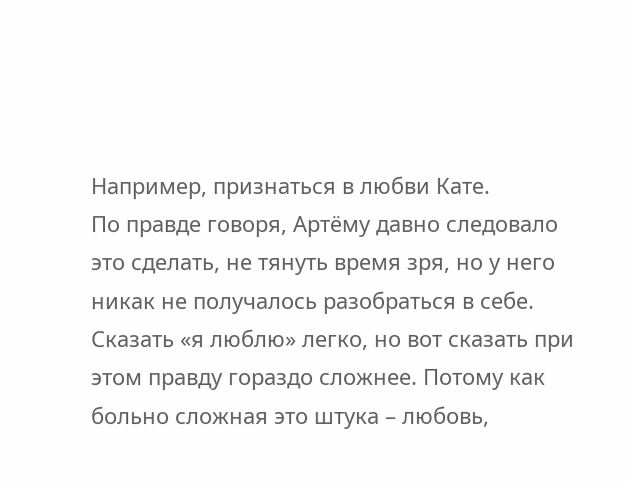Например, признаться в любви Кате.
По правде говоря, Артёму давно следовало это сделать, не тянуть время зря, но у него никак не получалось разобраться в себе. Сказать «я люблю» легко, но вот сказать при этом правду гораздо сложнее. Потому как больно сложная это штука – любовь,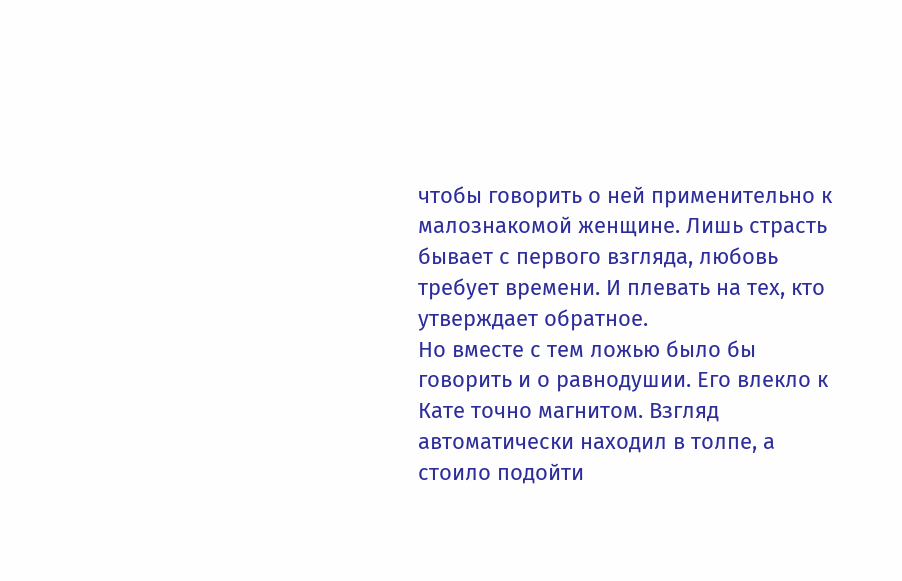чтобы говорить о ней применительно к малознакомой женщине. Лишь страсть бывает с первого взгляда, любовь требует времени. И плевать на тех, кто утверждает обратное.
Но вместе с тем ложью было бы говорить и о равнодушии. Его влекло к Кате точно магнитом. Взгляд автоматически находил в толпе, а стоило подойти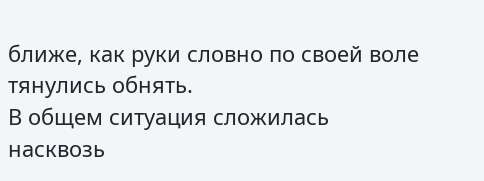ближе, как руки словно по своей воле тянулись обнять.
В общем ситуация сложилась насквозь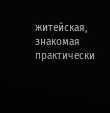житейская, знакомая практически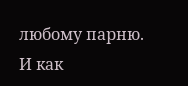любому парню. И как